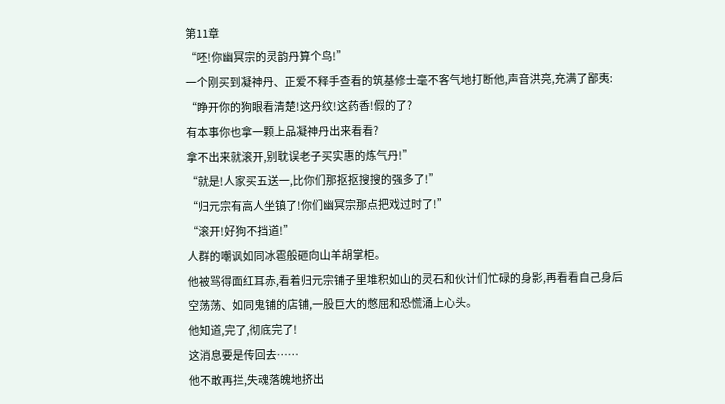第11章
“呸!你幽冥宗的灵韵丹算个鸟!”
一个刚买到凝神丹、正爱不释手查看的筑基修士毫不客气地打断他,声音洪亮,充满了鄙夷:
“睁开你的狗眼看清楚!这丹纹!这药香!假的了?
有本事你也拿一颗上品凝神丹出来看看?
拿不出来就滚开,别耽误老子买实惠的炼气丹!”
“就是!人家买五送一,比你们那抠抠搜搜的强多了!”
“归元宗有高人坐镇了!你们幽冥宗那点把戏过时了!”
“滚开!好狗不挡道!”
人群的嘲讽如同冰雹般砸向山羊胡掌柜。
他被骂得面红耳赤,看着归元宗铺子里堆积如山的灵石和伙计们忙碌的身影,再看看自己身后空荡荡、如同鬼铺的店铺,一股巨大的憋屈和恐慌涌上心头。
他知道,完了,彻底完了!
这消息要是传回去……
他不敢再拦,失魂落魄地挤出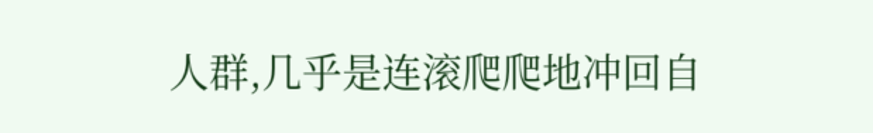人群,几乎是连滚爬爬地冲回自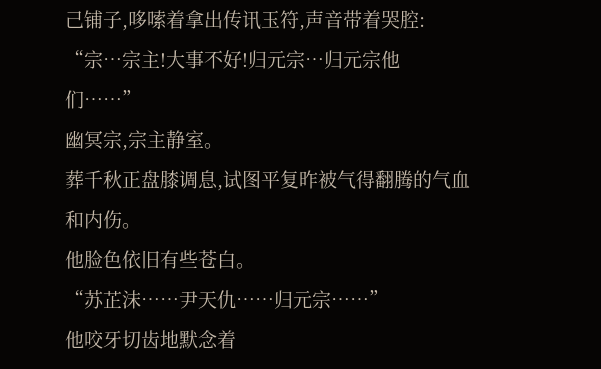己铺子,哆嗦着拿出传讯玉符,声音带着哭腔:
“宗…宗主!大事不好!归元宗…归元宗他们……”
幽冥宗,宗主静室。
葬千秋正盘膝调息,试图平复昨被气得翻腾的气血和内伤。
他脸色依旧有些苍白。
“苏芷沫……尹天仇……归元宗……”
他咬牙切齿地默念着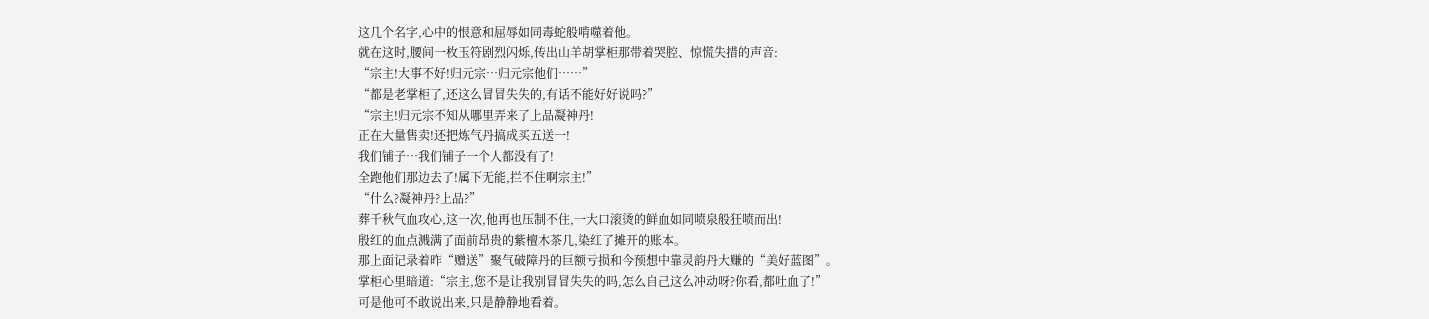这几个名字,心中的恨意和屈辱如同毒蛇般啃噬着他。
就在这时,腰间一枚玉符剧烈闪烁,传出山羊胡掌柜那带着哭腔、惊慌失措的声音:
“宗主!大事不好!归元宗…归元宗他们……”
“都是老掌柜了,还这么冒冒失失的,有话不能好好说吗?”
“宗主!归元宗不知从哪里弄来了上品凝神丹!
正在大量售卖!还把炼气丹搞成买五送一!
我们铺子…我们铺子一个人都没有了!
全跑他们那边去了!属下无能,拦不住啊宗主!”
“什么?凝神丹?上品?”
葬千秋气血攻心,这一次,他再也压制不住,一大口滚烫的鲜血如同喷泉般狂喷而出!
殷红的血点溅满了面前昂贵的紫檀木茶几,染红了摊开的账本。
那上面记录着昨“赠送”聚气破障丹的巨额亏损和今预想中靠灵韵丹大赚的“美好蓝图”。
掌柜心里暗道:“宗主,您不是让我别冒冒失失的吗,怎么自己这么冲动呀?你看,都吐血了!”
可是他可不敢说出来,只是静静地看着。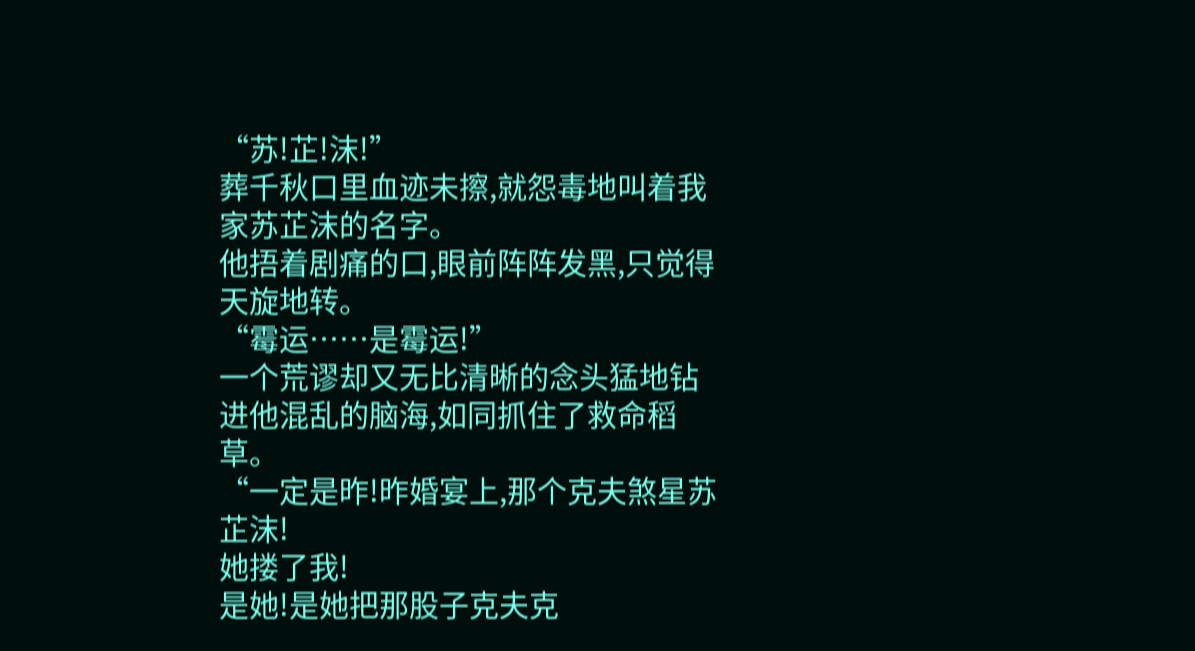“苏!芷!沫!”
葬千秋口里血迹未擦,就怨毒地叫着我家苏芷沫的名字。
他捂着剧痛的口,眼前阵阵发黑,只觉得天旋地转。
“霉运……是霉运!”
一个荒谬却又无比清晰的念头猛地钻进他混乱的脑海,如同抓住了救命稻草。
“一定是昨!昨婚宴上,那个克夫煞星苏芷沫!
她搂了我!
是她!是她把那股子克夫克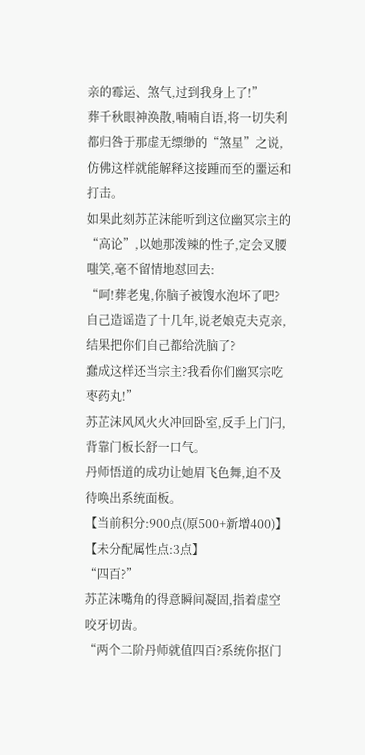亲的霉运、煞气,过到我身上了!”
葬千秋眼神涣散,喃喃自语,将一切失利都归咎于那虚无缥缈的“煞星”之说,仿佛这样就能解释这接踵而至的噩运和打击。
如果此刻苏芷沫能听到这位幽冥宗主的“高论”,以她那泼辣的性子,定会叉腰嗤笑,毫不留情地怼回去:
“呵!葬老鬼,你脑子被馊水泡坏了吧?
自己造谣造了十几年,说老娘克夫克亲,结果把你们自己都给洗脑了?
蠢成这样还当宗主?我看你们幽冥宗吃枣药丸!”
苏芷沫风风火火冲回卧室,反手上门闩,背靠门板长舒一口气。
丹师悟道的成功让她眉飞色舞,迫不及待唤出系统面板。
【当前积分:900点(原500+新增400)】
【未分配属性点:3点】
“四百?”
苏芷沫嘴角的得意瞬间凝固,指着虚空咬牙切齿。
“两个二阶丹师就值四百?系统你抠门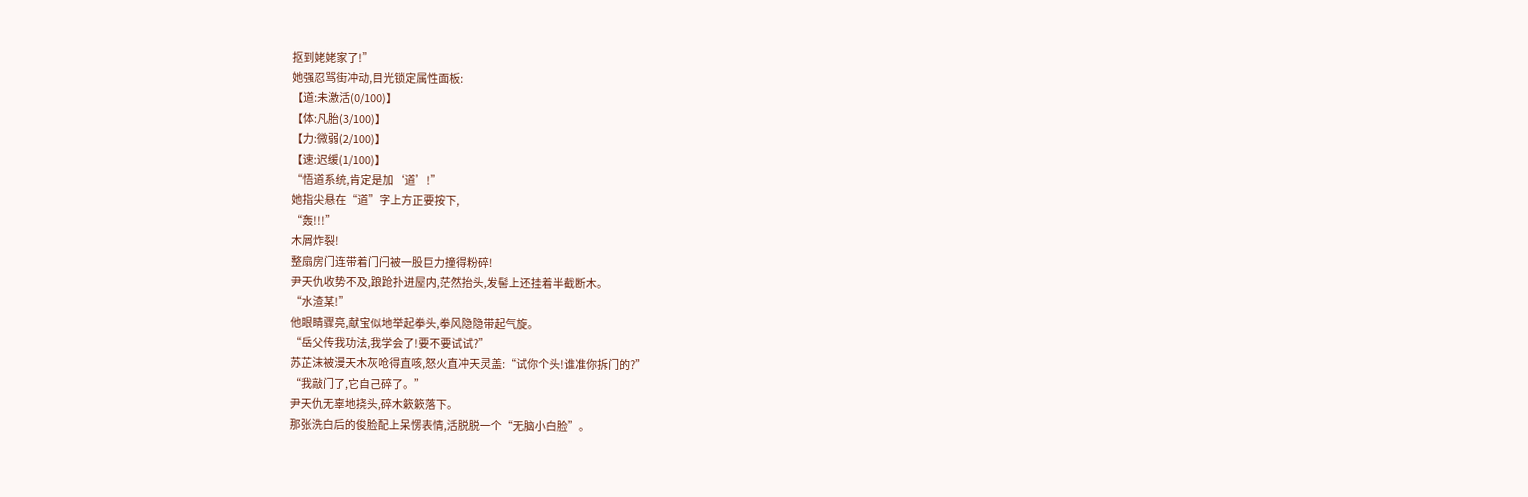抠到姥姥家了!”
她强忍骂街冲动,目光锁定属性面板:
【道:未激活(0/100)】
【体:凡胎(3/100)】
【力:微弱(2/100)】
【速:迟缓(1/100)】
“悟道系统,肯定是加‘道’!”
她指尖悬在“道”字上方正要按下,
“轰!!!”
木屑炸裂!
整扇房门连带着门闩被一股巨力撞得粉碎!
尹天仇收势不及,踉跄扑进屋内,茫然抬头,发髻上还挂着半截断木。
“水渣某!”
他眼睛骤亮,献宝似地举起拳头,拳风隐隐带起气旋。
“岳父传我功法,我学会了!要不要试试?”
苏芷沫被漫天木灰呛得直咳,怒火直冲天灵盖:“试你个头!谁准你拆门的?”
“我敲门了,它自己碎了。”
尹天仇无辜地挠头,碎木簌簌落下。
那张洗白后的俊脸配上呆愣表情,活脱脱一个“无脑小白脸”。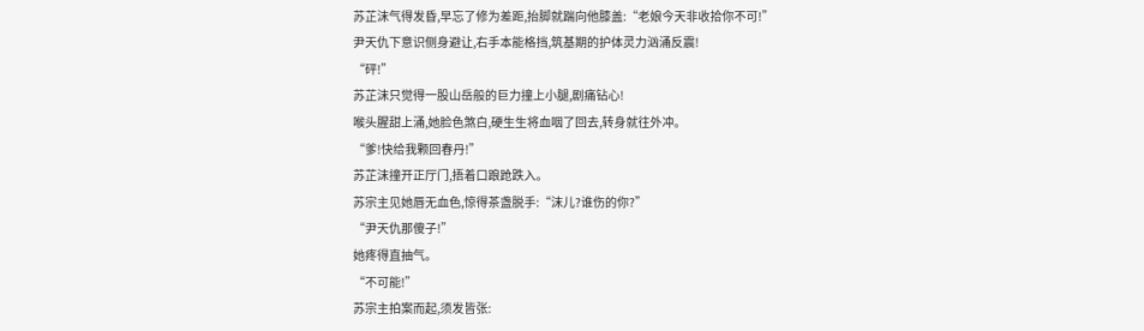苏芷沫气得发昏,早忘了修为差距,抬脚就踹向他膝盖:“老娘今天非收拾你不可!”
尹天仇下意识侧身避让,右手本能格挡,筑基期的护体灵力汹涌反震!
“砰!”
苏芷沫只觉得一股山岳般的巨力撞上小腿,剧痛钻心!
喉头腥甜上涌,她脸色煞白,硬生生将血咽了回去,转身就往外冲。
“爹!快给我颗回春丹!”
苏芷沫撞开正厅门,捂着口踉跄跌入。
苏宗主见她唇无血色,惊得茶盏脱手:“沫儿?谁伤的你?”
“尹天仇那傻子!”
她疼得直抽气。
“不可能!”
苏宗主拍案而起,须发皆张: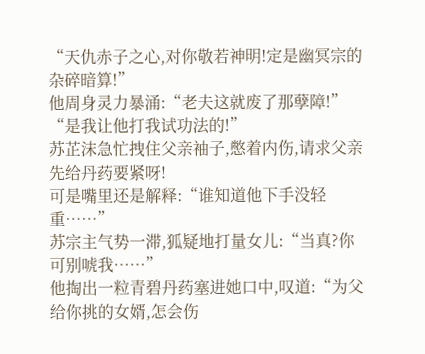“天仇赤子之心,对你敬若神明!定是幽冥宗的杂碎暗算!”
他周身灵力暴涌:“老夫这就废了那孽障!”
“是我让他打我试功法的!”
苏芷沫急忙拽住父亲袖子,憋着内伤,请求父亲先给丹药要紧呀!
可是嘴里还是解释:“谁知道他下手没轻重……”
苏宗主气势一滞,狐疑地打量女儿:“当真?你可别唬我……”
他掏出一粒青碧丹药塞进她口中,叹道:“为父给你挑的女婿,怎会伤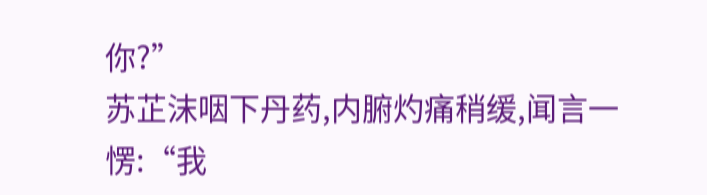你?”
苏芷沫咽下丹药,内腑灼痛稍缓,闻言一愣:“我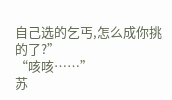自己选的乞丐,怎么成你挑的了?”
“咳咳……”
苏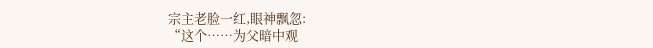宗主老脸一红,眼神飘忽:
“这个……为父暗中观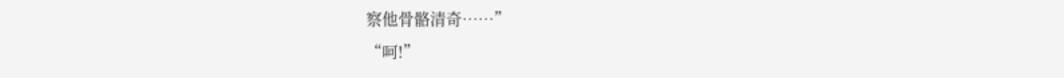察他骨骼清奇……”
“呵!”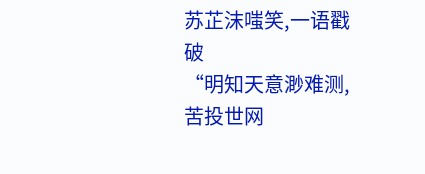苏芷沫嗤笑,一语戳破
“明知天意渺难测,苦投世网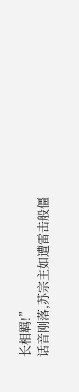长相羁!”
话音刚落,苏宗主如遭雷击般僵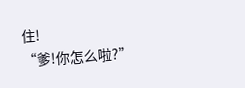住!
“爹!你怎么啦?”